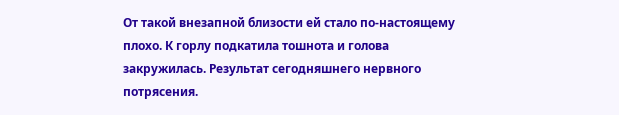От такой внезапной близости ей стало по-настоящему плохо. К горлу подкатила тошнота и голова закружилась. Результат сегодняшнего нервного потрясения.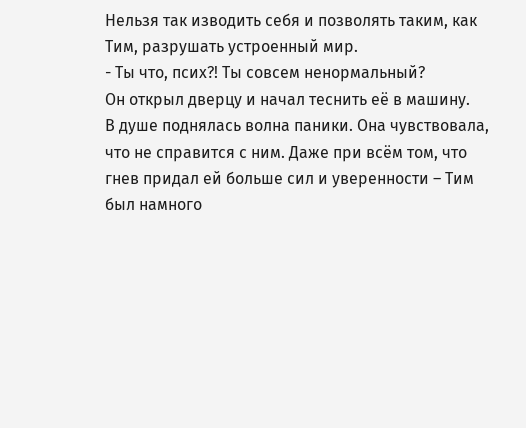Нельзя так изводить себя и позволять таким, как Тим, разрушать устроенный мир.
- Ты что, псих?! Ты совсем ненормальный?
Он открыл дверцу и начал теснить её в машину.
В душе поднялась волна паники. Она чувствовала, что не справится с ним. Даже при всём том, что гнев придал ей больше сил и уверенности – Тим был намного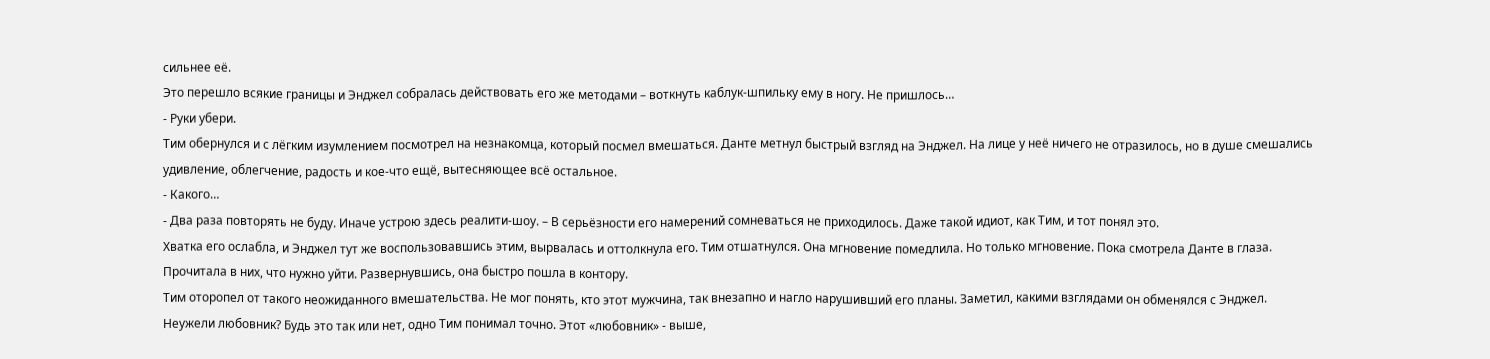сильнее её.
Это перешло всякие границы и Энджел собралась действовать его же методами – воткнуть каблук-шпильку ему в ногу. Не пришлось…
- Руки убери.
Тим обернулся и с лёгким изумлением посмотрел на незнакомца, который посмел вмешаться. Данте метнул быстрый взгляд на Энджел. На лице у неё ничего не отразилось, но в душе смешались удивление, облегчение, радость и кое-что ещё, вытесняющее всё остальное.
- Какого…
- Два раза повторять не буду. Иначе устрою здесь реалити-шоу. – В серьёзности его намерений сомневаться не приходилось. Даже такой идиот, как Тим, и тот понял это.
Хватка его ослабла, и Энджел тут же воспользовавшись этим, вырвалась и оттолкнула его. Тим отшатнулся. Она мгновение помедлила. Но только мгновение. Пока смотрела Данте в глаза. Прочитала в них, что нужно уйти. Развернувшись, она быстро пошла в контору.
Тим оторопел от такого неожиданного вмешательства. Не мог понять, кто этот мужчина, так внезапно и нагло нарушивший его планы. Заметил, какими взглядами он обменялся с Энджел. Неужели любовник? Будь это так или нет, одно Тим понимал точно. Этот «любовник» - выше,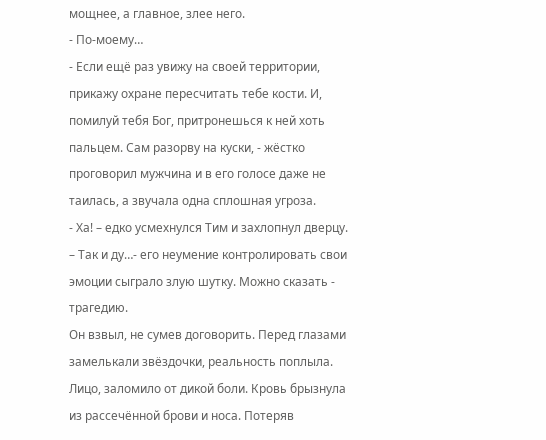мощнее, а главное, злее него.
- По-моему…
- Если ещё раз увижу на своей территории, прикажу охране пересчитать тебе кости. И, помилуй тебя Бог, притронешься к ней хоть пальцем. Сам разорву на куски, - жёстко проговорил мужчина и в его голосе даже не таилась, а звучала одна сплошная угроза.
- Ха! – едко усмехнулся Тим и захлопнул дверцу. – Так и ду…- его неумение контролировать свои эмоции сыграло злую шутку. Можно сказать - трагедию.
Он взвыл, не сумев договорить. Перед глазами замелькали звёздочки, реальность поплыла. Лицо, заломило от дикой боли. Кровь брызнула из рассечённой брови и носа. Потеряв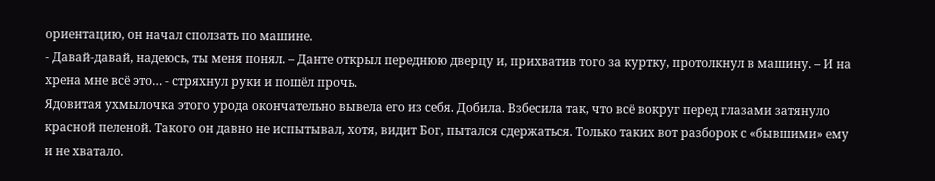ориентацию, он начал сползать по машине.
- Давай-давай, надеюсь, ты меня понял. – Данте открыл переднюю дверцу и, прихватив того за куртку, протолкнул в машину. – И на хрена мне всё это… - стряхнул руки и пошёл прочь.
Ядовитая ухмылочка этого урода окончательно вывела его из себя. Добила. Взбесила так, что всё вокруг перед глазами затянуло красной пеленой. Такого он давно не испытывал, хотя, видит Бог, пытался сдержаться. Только таких вот разборок с «бывшими» ему и не хватало.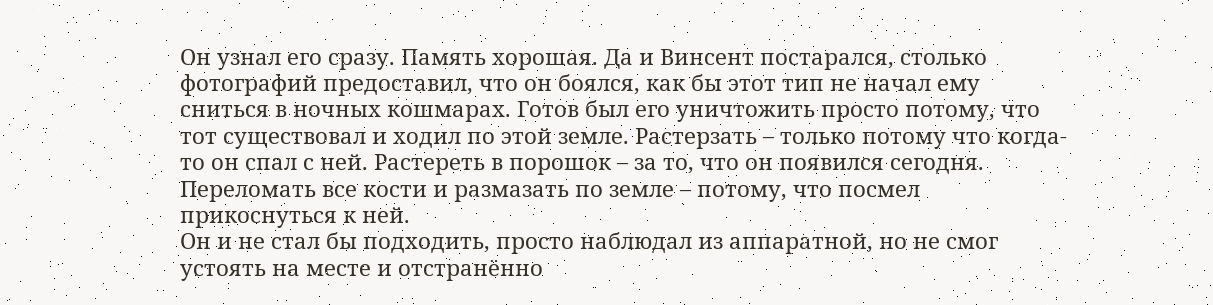Он узнал его сразу. Память хорошая. Да и Винсент постарался, столько фотографий предоставил, что он боялся, как бы этот тип не начал ему сниться в ночных кошмарах. Готов был его уничтожить просто потому, что тот существовал и ходил по этой земле. Растерзать – только потому что когда-то он спал с ней. Растереть в порошок – за то, что он появился сегодня. Переломать все кости и размазать по земле – потому, что посмел прикоснуться к ней.
Он и не стал бы подходить, просто наблюдал из аппаратной, но не смог устоять на месте и отстранённо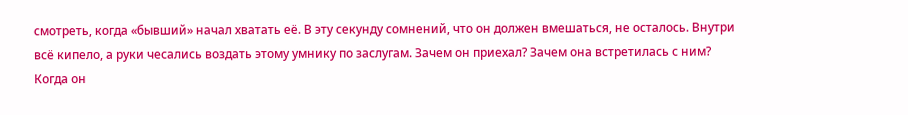смотреть, когда «бывший» начал хватать её. В эту секунду сомнений, что он должен вмешаться, не осталось. Внутри всё кипело, а руки чесались воздать этому умнику по заслугам. Зачем он приехал? Зачем она встретилась с ним?
Когда он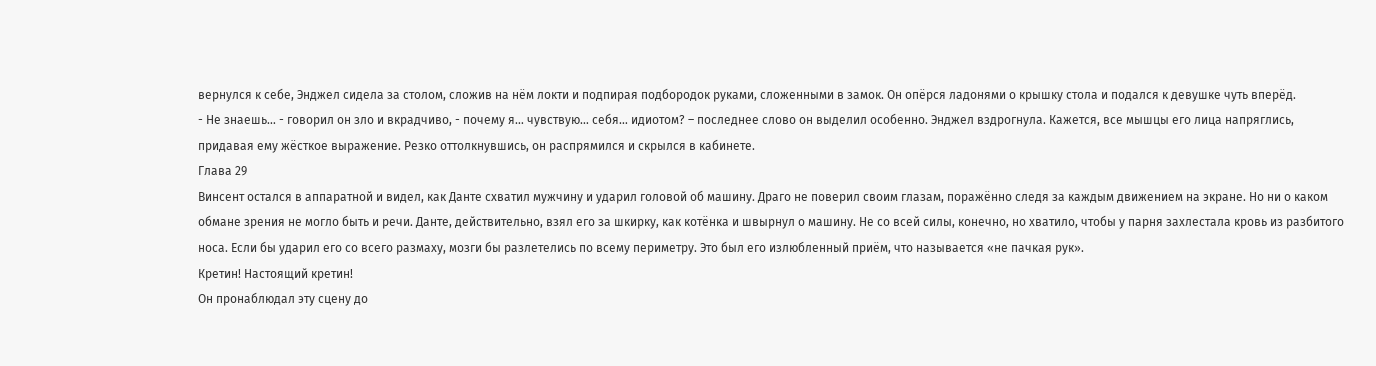вернулся к себе, Энджел сидела за столом, сложив на нём локти и подпирая подбородок руками, сложенными в замок. Он опёрся ладонями о крышку стола и подался к девушке чуть вперёд.
- Не знаешь… - говорил он зло и вкрадчиво, - почему я… чувствую… себя… идиотом? – последнее слово он выделил особенно. Энджел вздрогнула. Кажется, все мышцы его лица напряглись, придавая ему жёсткое выражение. Резко оттолкнувшись, он распрямился и скрылся в кабинете.
Глава 29
Винсент остался в аппаратной и видел, как Данте схватил мужчину и ударил головой об машину. Драго не поверил своим глазам, поражённо следя за каждым движением на экране. Но ни о каком обмане зрения не могло быть и речи. Данте, действительно, взял его за шкирку, как котёнка и швырнул о машину. Не со всей силы, конечно, но хватило, чтобы у парня захлестала кровь из разбитого носа. Если бы ударил его со всего размаху, мозги бы разлетелись по всему периметру. Это был его излюбленный приём, что называется «не пачкая рук».
Кретин! Настоящий кретин!
Он пронаблюдал эту сцену до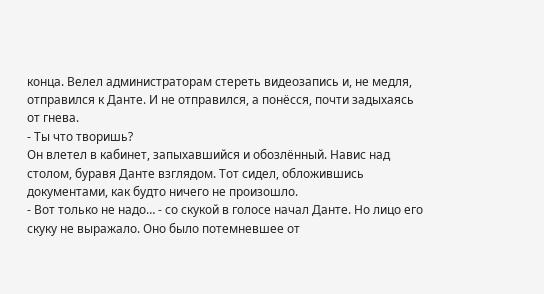конца. Велел администраторам стереть видеозапись и, не медля, отправился к Данте. И не отправился, а понёсся, почти задыхаясь от гнева.
- Ты что творишь?
Он влетел в кабинет, запыхавшийся и обозлённый. Навис над столом, буравя Данте взглядом. Тот сидел, обложившись документами, как будто ничего не произошло.
- Вот только не надо… - со скукой в голосе начал Данте. Но лицо его скуку не выражало. Оно было потемневшее от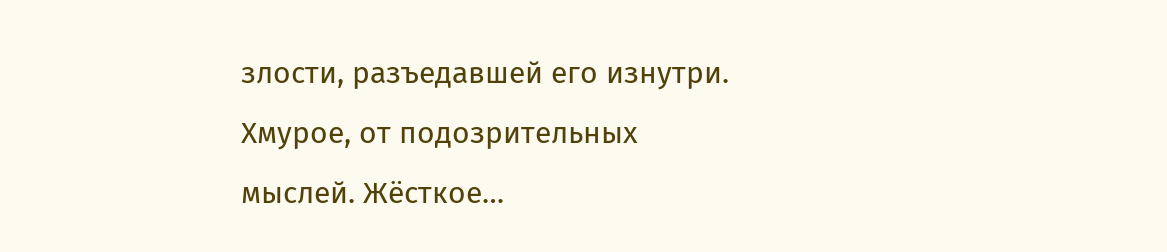злости, разъедавшей его изнутри. Хмурое, от подозрительных мыслей. Жёсткое…